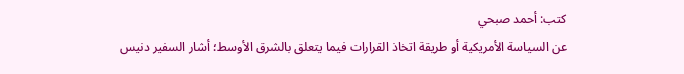كتب: أحمد صبحي
عن السياسة الأمريكية أو طريقة اتخاذ القرارات فيما يتعلق بالشرق الأوسط؛ أشار السفير دنيس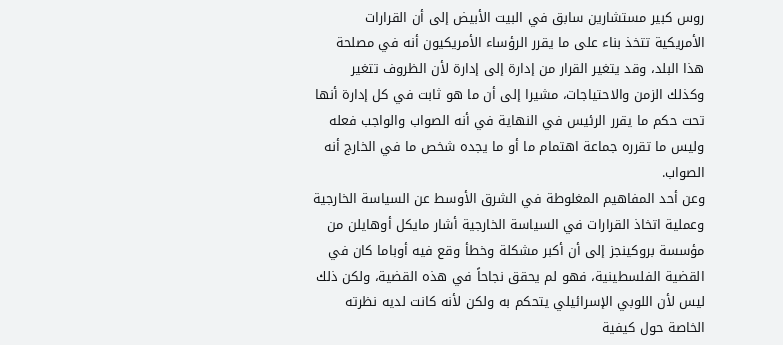روس كبير مستشارين سابق في البيت الأبيض إلى أن القرارات الأمريكية تتخذ بناء على ما يقرر الرؤساء الأمريكيون أنه في مصلحة هذا البلد، وقد يتغير القرار من إدارة إلى إدارة لأن الظروف تتغير وكذلك الزمن والاحتياجات، مشيرا إلى أن ما هو ثابت في كل إدارة أنها تحت حكم ما يقرر الرئيس في النهاية في أنه الصواب والواجب فعله وليس ما تقرره جماعة اهتمام ما أو ما يجده شخص ما في الخارج أنه الصواب.
وعن أحد المفاهيم المغلوطة في الشرق الأوسط عن السياسة الخارجية وعملية اتخاذ القرارات في السياسة الخارجية أشار مايكل أوهايلن من مؤسسة بروكينجز إلى أن أكبر مشكلة وخطأ وقع فيه أوباما كان في القضية الفلسطينية، فهو لم يحقق نجاحاً في هذه القضية، ولكن ذلك ليس لأن اللوبي الإسرائيلي يتحكم به ولكن لأنه كانت لديه نظرته الخاصة حول كيفية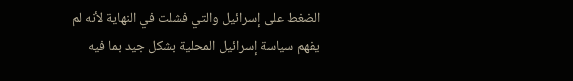الضغط على إسرائيل والتي فشلت في النهاية لأنه لم يفهم سياسة إسرائيل المحلية بشكل جيد بما فيه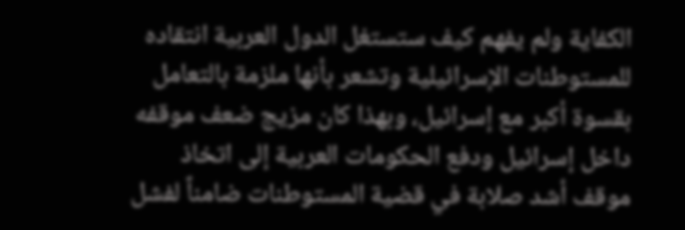الكفاية ولم يفهم كيف ستستغل الدول العربية انتقاده للمستوطنات الإسرائيلية وتشعر بأنها ملزمة بالتعامل بقسوة أكبر مع إسرائيل، وبهذا كان مزيج ضعف موقفه داخل إسرائيل ودفع الحكومات العربية إلى اتخاذ موقف أشد صلابة في قضية المستوطنات ضامناً لفشل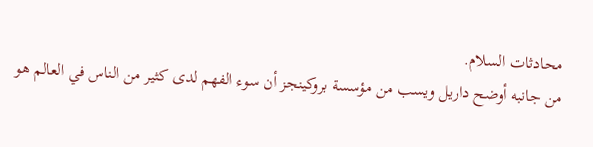محادثات السلام.
من جانبه أوضح داريل ويسب من مؤسسة بروكينجز أن سوء الفهم لدى كثير من الناس في العالم هو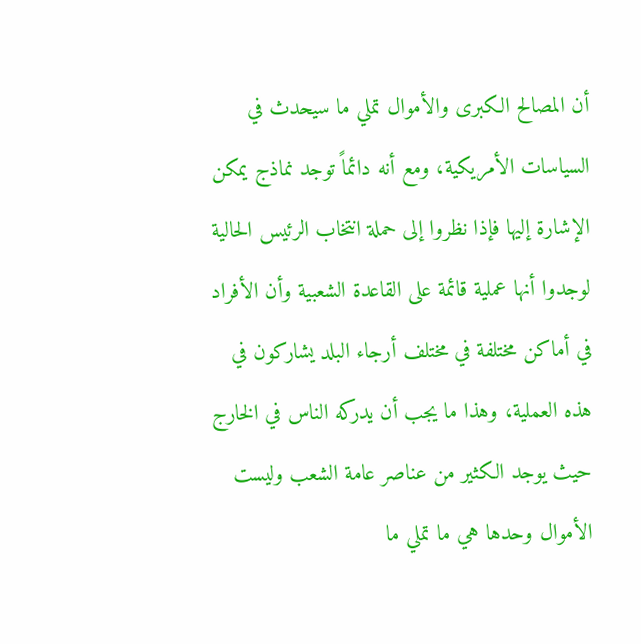أن المصالح الكبرى والأموال تملي ما سيحدث في السياسات الأمريكية، ومع أنه دائماً توجد نماذج يمكن الإشارة إليها فإذا نظروا إلى حملة انتخاب الرئيس الحالية لوجدوا أنها عملية قائمة على القاعدة الشعبية وأن الأفراد في أماكن مختلفة في مختلف أرجاء البلد يشاركون في هذه العملية، وهذا ما يجب أن يدركه الناس في الخارج حيث يوجد الكثير من عناصر عامة الشعب وليست الأموال وحدها هي ما تملي ما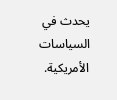يحدث في السياسات الأمريكية.